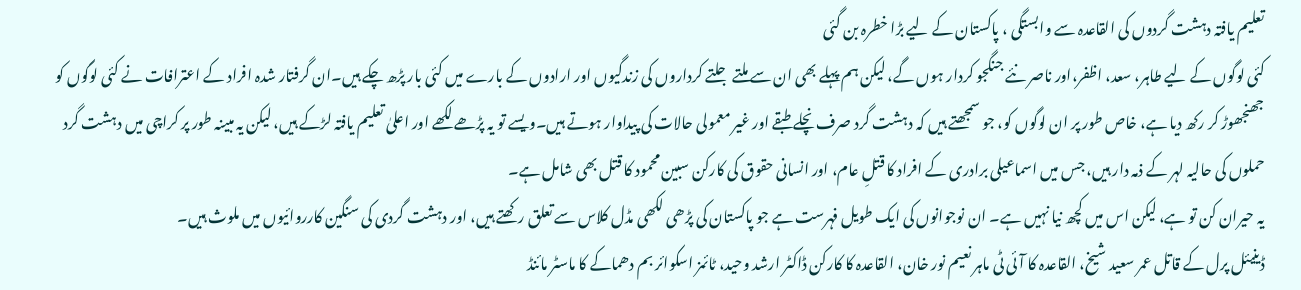تعلیم یافتہ دہشت گردوں کی القاعدہ سے وابستگی ، پاکستان کے لیے بڑا خطرہ بن گئی
کئی لوگوں کے لیے طاہر، سعد، اظفر،اور ناصر نئے جنگجو کردار ہوں گے، لیکن ہم پہلے بھی ان سے ملتے جلتے کرداروں کی زندگیوں اور ارادوں کے بارے میں کئی بار پڑھ چکے ہیں۔ان گرفتار شدہ افراد کے اعترافات نے کئی لوگوں کو جھنجھوڑ کر رکھ دیا ہے، خاص طور پر ان لوگوں کو، جو سمجھتے ہیں کہ دہشت گرد صرف نچلے طبقے اور غیر معمولی حالات کی پیداوار ہوتے ہیں۔ویسے تو یہ پڑھے لکھے اور اعلیٰ تعلیم یافتہ لڑکے ہیں، لیکن یہ مبینہ طور پر کراچی میں دہشت گرد حملوں کی حالیہ لہر کے ذمہ دار ہیں، جس میں اسماعیلی برادری کے افراد کا قتلِ عام، اور انسانی حقوق کی کارکن سبین محمود کا قتل بھی شامل ہے۔
یہ حیران کن تو ہے، لیکن اس میں کچھ نیا نہیں ہے۔ ان نوجوانوں کی ایک طویل فہرست ہے جو پاکستان کی پڑھی لکھی مڈل کلاس سے تعلق رکھتے ہیں، اور دہشت گردی کی سنگین کارروائیوں میں ملوث ہیں۔
ڈینیئل پرل کے قاتل عمر سعید شیخ، القاعدہ کا آئی ٹی ماہر نعیم نور خان، القاعدہ کا کارکن ڈاکٹر ارشد وحید، ٹائمز اسکوائر بم دھماکے کا ماسٹر مائنڈ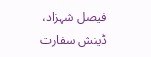فیصل شہزاد، ڈینش سفارت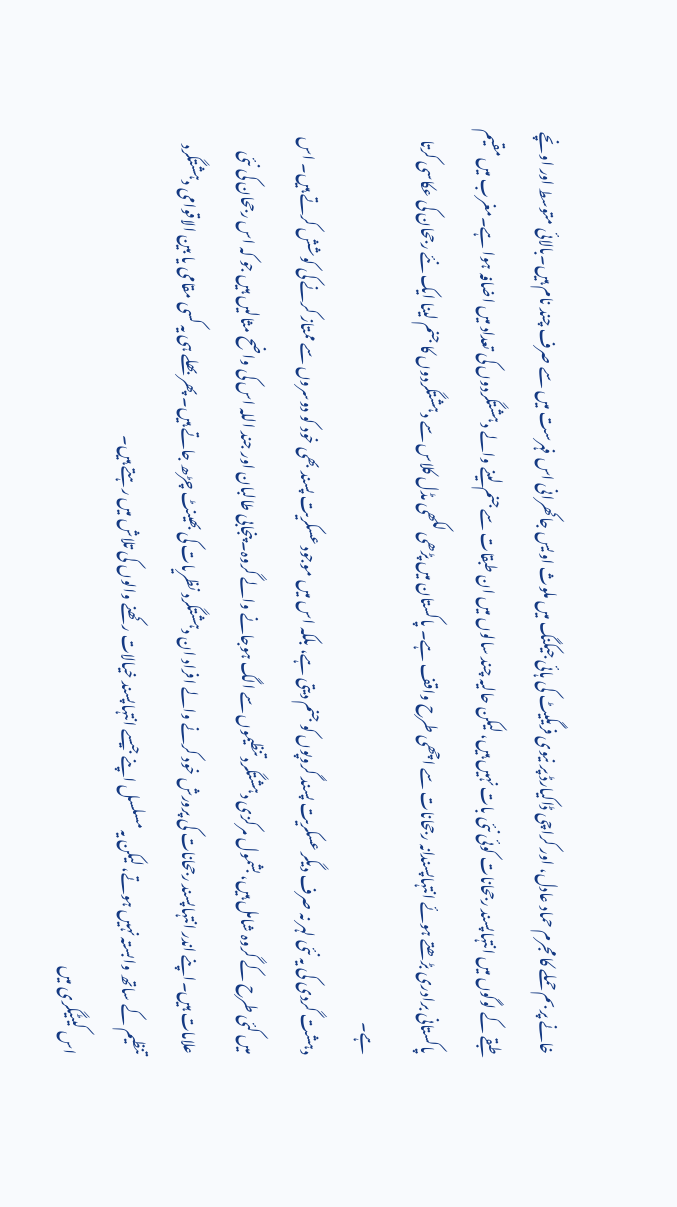خانے پر بم حملے کا مجرم حماد عادل، اور کراچی ڈاکیارڈ پر نیوی فریگیٹ کی ہائی جیکنگ میں ملوث اویس جاکھرانی اس فہرست میں سے صرف چند نام ہیں۔بالائی متوسط اور اونچے طبقے کے لوگوں میں انتہاپسند رجحانات کوئی نئی بات نہیں ہیں، لیکن حالیہ چند سالوں میں ان طبقات سے جنم لینے والے دہشتگردوں کی تعداد میں اضافہ ہوا ہے۔مغرب میں مقیم پاکستانی برادری بڑھتے ہوئے انتہاپسندانہ رجحانات سے اچھی طرح واقف ہے۔ پاکستان میں پڑھی لکھی مڈل کلاس سے دہشتگردوں کا جنم لینا ایک نئے رجحان کی عکاسی کرتا ہے۔
دہشت گردی کی یہ نئی لہر نہ صرف دیگر عسکریت پسند گروپوں کو جنم دیتی ہے، بلکہ اس میں موجود عسکریت پسند بھی خود کو دوسروں سے ممتاز کرنے کی کوشش کرتے ہیں۔ اس میں کئی طرح کے گروہ شامل ہیں، بشمول مرکزی دہشتگرد تنظیموں سے الگ ہوجانے والے گروہ۔ پنجابی طالبان اور جند اللہ اس کی واضح مثالیں ہیں جو کہ اس رجحان کی نئی علامات ہیں۔اپنے اندر انتہاپسند رجحانات کی پرورش خود کرنے والے افراد ان دہشتگرد نظریات کی بھینٹ چڑھ جاتے ہیں۔ پھر بھلے ہی یہ کسی مقامی یا بین الاقوامی دہشتگرد تنظیم کے ساتھ وابستہ نہیں ہوتے، لیکن یہ مسلسل اپنے جیسے انتہاپسند خیالات رکھنے والوں کی تلاش میں رہتے ہیں۔
اس کیٹیگری میں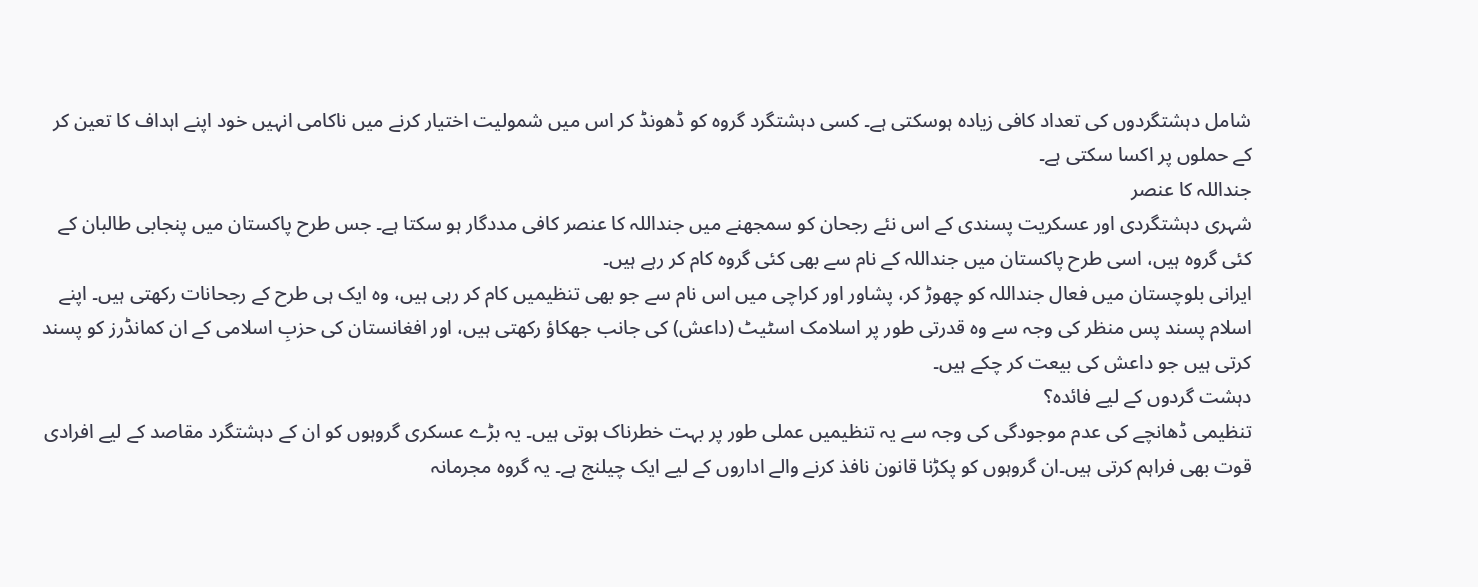شامل دہشتگردوں کی تعداد کافی زیادہ ہوسکتی ہے۔ کسی دہشتگرد گروہ کو ڈھونڈ کر اس میں شمولیت اختیار کرنے میں ناکامی انہیں خود اپنے اہداف کا تعین کر کے حملوں پر اکسا سکتی ہے۔
جنداللہ کا عنصر
شہری دہشتگردی اور عسکریت پسندی کے اس نئے رجحان کو سمجھنے میں جنداللہ کا عنصر کافی مددگار ہو سکتا ہے۔ جس طرح پاکستان میں پنجابی طالبان کے کئی گروہ ہیں، اسی طرح پاکستان میں جنداللہ کے نام سے بھی کئی گروہ کام کر رہے ہیں۔
ایرانی بلوچستان میں فعال جنداللہ کو چھوڑ کر، پشاور اور کراچی میں اس نام سے جو بھی تنظیمیں کام کر رہی ہیں، وہ ایک ہی طرح کے رجحانات رکھتی ہیں۔ اپنے اسلام پسند پس منظر کی وجہ سے وہ قدرتی طور پر اسلامک اسٹیٹ (داعش) کی جانب جھکاؤ رکھتی ہیں، اور افغانستان کی حزبِ اسلامی کے ان کمانڈرز کو پسند کرتی ہیں جو داعش کی بیعت کر چکے ہیں۔
دہشت گردوں کے لیے فائدہ؟
تنظیمی ڈھانچے کی عدم موجودگی کی وجہ سے یہ تنظیمیں عملی طور پر بہت خطرناک ہوتی ہیں۔ یہ بڑے عسکری گروہوں کو ان کے دہشتگرد مقاصد کے لیے افرادی قوت بھی فراہم کرتی ہیں۔ان گروہوں کو پکڑنا قانون نافذ کرنے والے اداروں کے لیے ایک چیلنج ہے۔ یہ گروہ مجرمانہ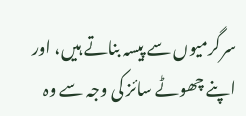سرگرمیوں سے پیسہ بناتے ہیں، اور اپنے چھوٹے سائز کی وجہ سے وہ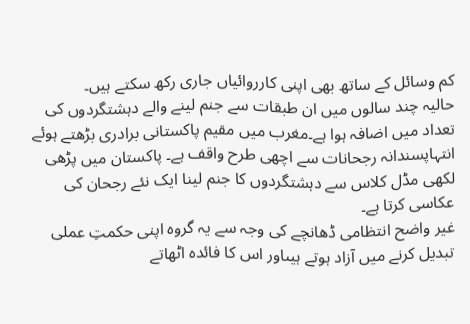کم وسائل کے ساتھ بھی اپنی کارروائیاں جاری رکھ سکتے ہیں۔
حالیہ چند سالوں میں ان طبقات سے جنم لینے والے دہشتگردوں کی تعداد میں اضافہ ہوا ہے۔مغرب میں مقیم پاکستانی برادری بڑھتے ہوئے انتہاپسندانہ رجحانات سے اچھی طرح واقف ہے۔ پاکستان میں پڑھی لکھی مڈل کلاس سے دہشتگردوں کا جنم لینا ایک نئے رجحان کی عکاسی کرتا ہے۔
غیر واضح انتظامی ڈھانچے کی وجہ سے یہ گروہ اپنی حکمتِ عملی تبدیل کرنے میں آزاد ہوتے ہیںاور اس کا فائدہ اٹھاتے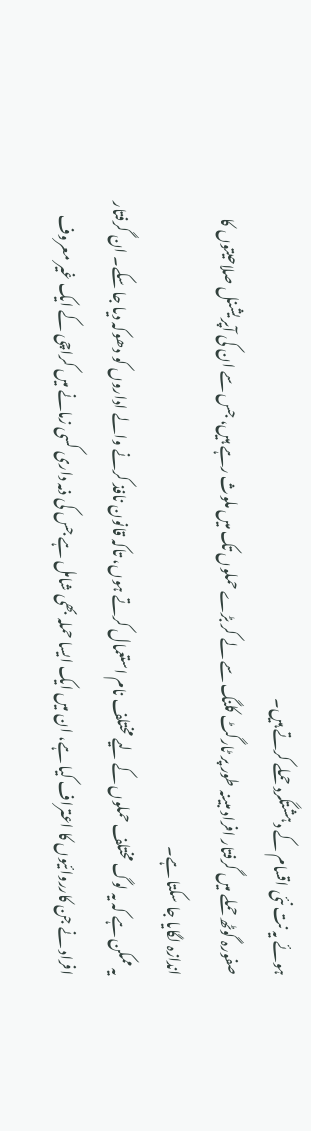ہوئے یہ نت نئی اقسام کے دہشتگرد حملے کرتے ہیں۔
صفورہ گوٹھ حملے میں گرفتار افراد مبینہ طور پر ٹارگٹ کلنگ سے لے کر بڑے حملوں تک میں ملوث رہے ہیں، جس سے ان کی آپریشنل صلاحیتوں کا اندازہ لگایا جا سکتا ہے۔
یہ ممکن ہے کہ یہ لوگ مختلف حملوں کے لیے مختلف نام استعمال کرتے ہوں، تاکہ قانون نافذ کرنے والے اداروں کو دھوکہ دیا جا سکے۔ ان گرفتار افراد نے جن کارروائیوں کا اعتراف کیا ہے، ان میں ایک ایسا حملہ بھی شامل ہے جس کی ذمہ داری کسی زمانے میں کراچی کے ایک غیر معروف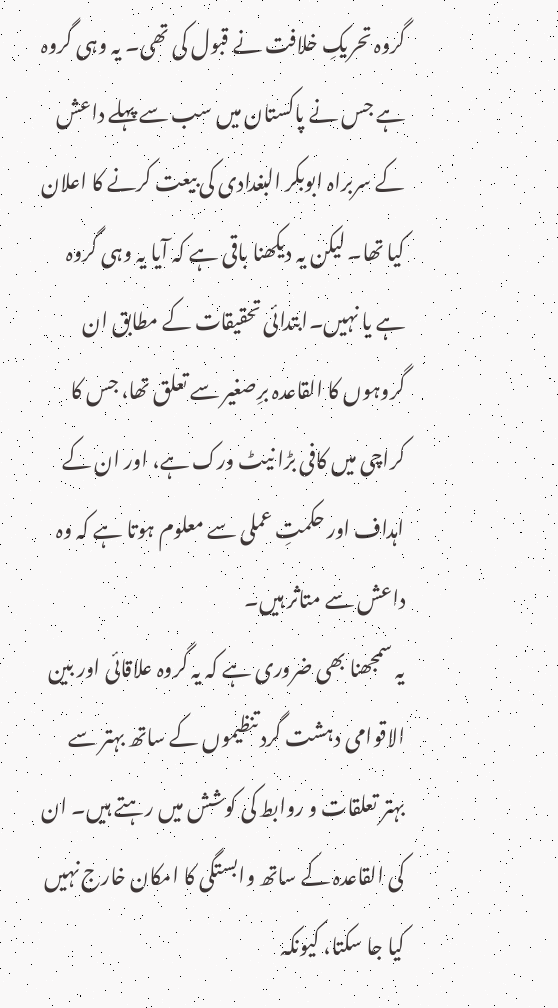گروہ تحریکِ خلافت نے قبول کی تھی۔ یہ وہی گروہ ہے جس نے پاکستان میں سب سے پہلے داعش کے سربراہ ابوبکر البغدادی کی بیعت کرنے کا اعلان کیا تھا۔ لیکن یہ دیکھنا باقی ہے کہ آیا یہ وہی گروہ ہے یا نہیں۔ابتدائی تحقیقات کے مطابق ان گروہوں کا القاعدہ برِصغیر سے تعلق تھا، جس کا کراچی میں کافی بڑا نیٹ ورک ہے، اور ان کے اہداف اور حکمتِ عملی سے معلوم ہوتا ہے کہ وہ داعش سے متاثر ہیں۔
یہ سمجھنا بھی ضروری ہے کہ یہ گروہ علاقائی اور بین الاقوامی دہشت گرد تنظیموں کے ساتھ بہتر سے بہتر تعلقات و روابط کی کوشش میں رہتے ہیں۔ ان کی القاعدہ کے ساتھ وابستگی کا امکان خارج نہیں کیا جا سکتا، کیونکہ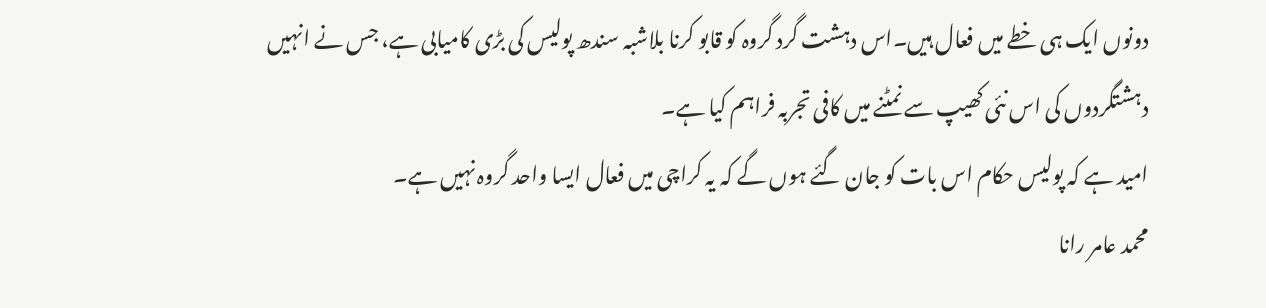دونوں ایک ہی خطے میں فعال ہیں۔اس دہشت گرد گروہ کو قابو کرنا بلاشبہ سندھ پولیس کی بڑی کامیابی ہے، جس نے انہیں دہشتگردوں کی اس نئی کھیپ سے نمٹنے میں کافی تجربہ فراہم کیا ہے۔
امید ہے کہ پولیس حکام اس بات کو جان گئے ہوں گے کہ یہ کراچی میں فعال ایسا واحد گروہ نہیں ہے۔
محمد عامر رانا